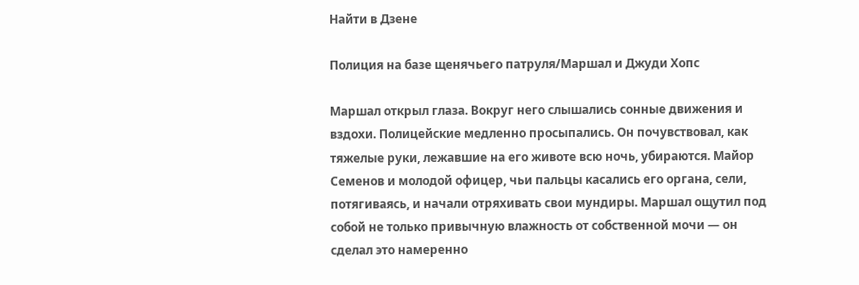Найти в Дзене

Полиция на базе щенячьего патруля/Маршал и Джуди Хопс

Маршал открыл глаза. Вокруг него слышались сонные движения и вздохи. Полицейские медленно просыпались. Он почувствовал, как тяжелые руки, лежавшие на его животе всю ночь, убираются. Майор Семенов и молодой офицер, чьи пальцы касались его органа, сели, потягиваясь, и начали отряхивать свои мундиры. Маршал ощутил под собой не только привычную влажность от собственной мочи — он сделал это намеренно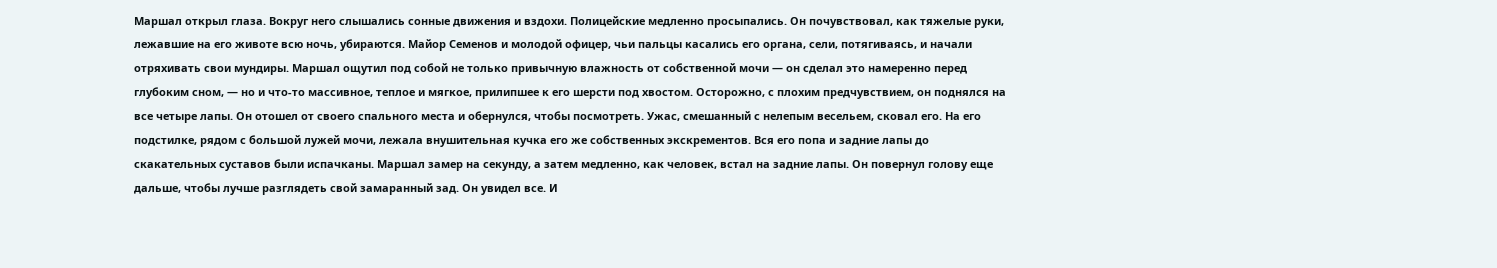Маршал открыл глаза. Вокруг него слышались сонные движения и вздохи. Полицейские медленно просыпались. Он почувствовал, как тяжелые руки, лежавшие на его животе всю ночь, убираются. Майор Семенов и молодой офицер, чьи пальцы касались его органа, сели, потягиваясь, и начали отряхивать свои мундиры. Маршал ощутил под собой не только привычную влажность от собственной мочи — он сделал это намеренно перед глубоким сном, — но и что-то массивное, теплое и мягкое, прилипшее к его шерсти под хвостом. Осторожно, с плохим предчувствием, он поднялся на все четыре лапы. Он отошел от своего спального места и обернулся, чтобы посмотреть. Ужас, смешанный с нелепым весельем, сковал его. На его подстилке, рядом с большой лужей мочи, лежала внушительная кучка его же собственных экскрементов. Вся его попа и задние лапы до скакательных суставов были испачканы. Маршал замер на секунду, а затем медленно, как человек, встал на задние лапы. Он повернул голову еще дальше, чтобы лучше разглядеть свой замаранный зад. Он увидел все. И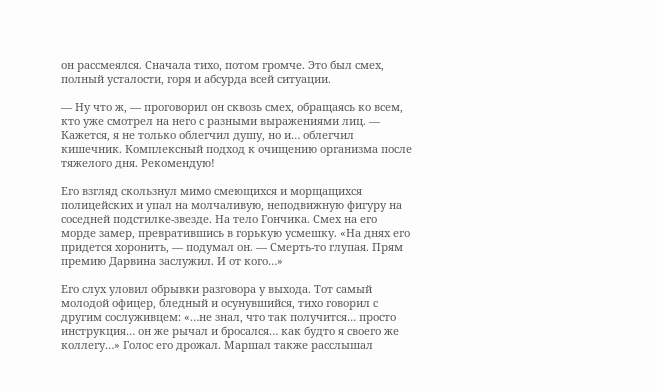он рассмеялся. Сначала тихо, потом громче. Это был смех, полный усталости, горя и абсурда всей ситуации.

— Ну что ж, — проговорил он сквозь смех, обращаясь ко всем, кто уже смотрел на него с разными выражениями лиц. — Кажется, я не только облегчил душу, но и… облегчил кишечник. Комплексный подход к очищению организма после тяжелого дня. Рекомендую!

Его взгляд скользнул мимо смеющихся и морщащихся полицейских и упал на молчаливую, неподвижную фигуру на соседней подстилке-звезде. На тело Гончика. Смех на его морде замер, превратившись в горькую усмешку. «На днях его придется хоронить, — подумал он. — Смерть-то глупая. Прям премию Дарвина заслужил. И от кого…»

Его слух уловил обрывки разговора у выхода. Тот самый молодой офицер, бледный и осунувшийся, тихо говорил с другим сослуживцем: «…не знал, что так получится… просто инструкция… он же рычал и бросался… как будто я своего же коллегу…» Голос его дрожал. Маршал также расслышал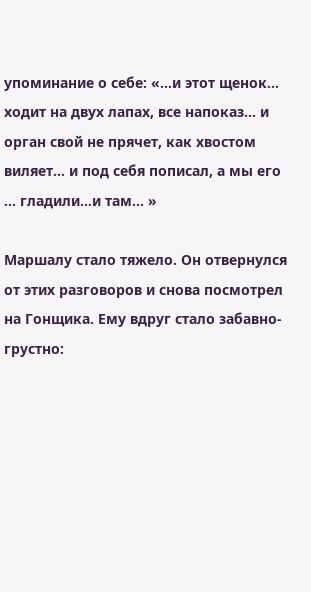упоминание о себе: «…и этот щенок… ходит на двух лапах, все напоказ… и орган свой не прячет, как хвостом виляет… и под себя пописал, а мы его … гладили…и там... »

Маршалу стало тяжело. Он отвернулся от этих разговоров и снова посмотрел на Гонщика. Ему вдруг стало забавно-грустно: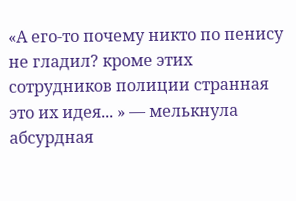«А его-то почему никто по пенису не гладил? кроме этих сотрудников полиции странная это их идея... » — мелькнула абсурдная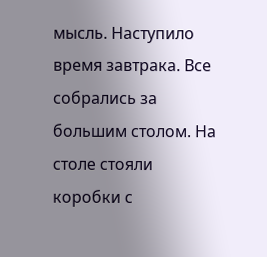мысль. Наступило время завтрака. Все собрались за большим столом. На столе стояли коробки с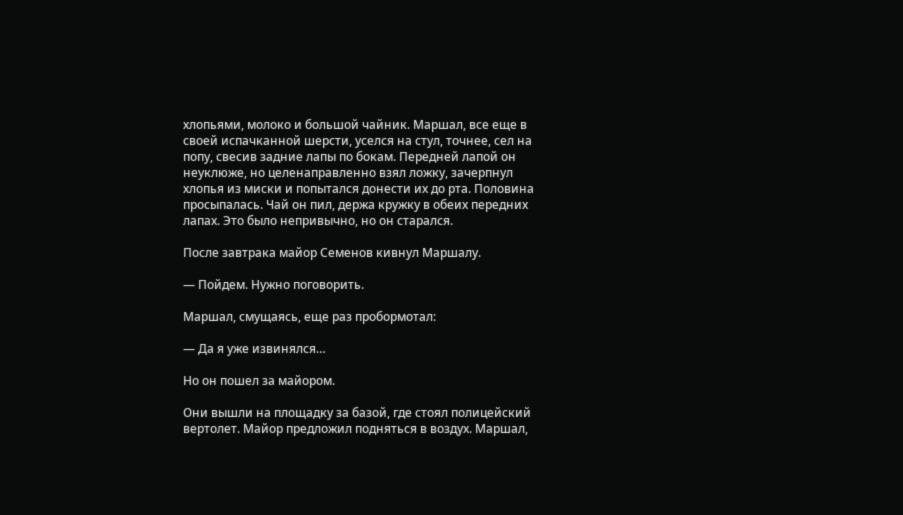хлопьями, молоко и большой чайник. Маршал, все еще в своей испачканной шерсти, уселся на стул, точнее, сел на попу, свесив задние лапы по бокам. Передней лапой он неуклюже, но целенаправленно взял ложку, зачерпнул хлопья из миски и попытался донести их до рта. Половина просыпалась. Чай он пил, держа кружку в обеих передних лапах. Это было непривычно, но он старался.

После завтрака майор Семенов кивнул Маршалу.

— Пойдем. Нужно поговорить.

Маршал, смущаясь, еще раз пробормотал:

— Да я уже извинялся…

Но он пошел за майором.

Они вышли на площадку за базой, где стоял полицейский вертолет. Майор предложил подняться в воздух. Маршал,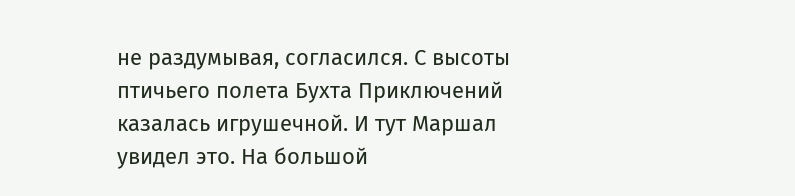не раздумывая, согласился. С высоты птичьего полета Бухта Приключений казалась игрушечной. И тут Маршал увидел это. На большой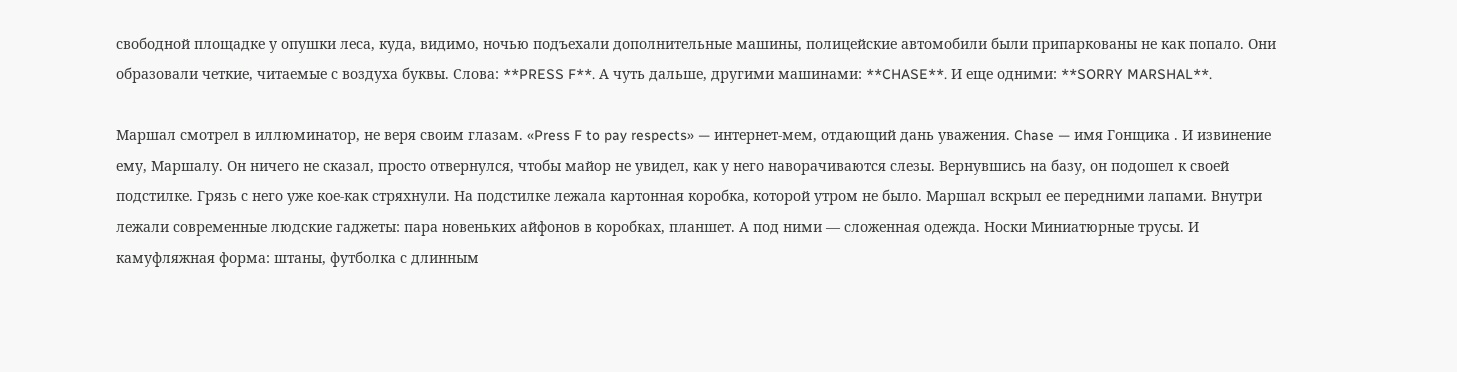свободной площадке у опушки леса, куда, видимо, ночью подъехали дополнительные машины, полицейские автомобили были припаркованы не как попало. Они образовали четкие, читаемые с воздуха буквы. Слова: **PRESS F**. А чуть дальше, другими машинами: **CHASE**. И еще одними: **SORRY MARSHAL**.

Маршал смотрел в иллюминатор, не веря своим глазам. «Press F to pay respects» — интернет-мем, отдающий дань уважения. Chase — имя Гонщика . И извинение ему, Маршалу. Он ничего не сказал, просто отвернулся, чтобы майор не увидел, как у него наворачиваются слезы. Вернувшись на базу, он подошел к своей подстилке. Грязь с него уже кое-как стряхнули. На подстилке лежала картонная коробка, которой утром не было. Маршал вскрыл ее передними лапами. Внутри лежали современные людские гаджеты: пара новеньких айфонов в коробках, планшет. А под ними — сложенная одежда. Носки Миниатюрные трусы. И камуфляжная форма: штаны, футболка с длинным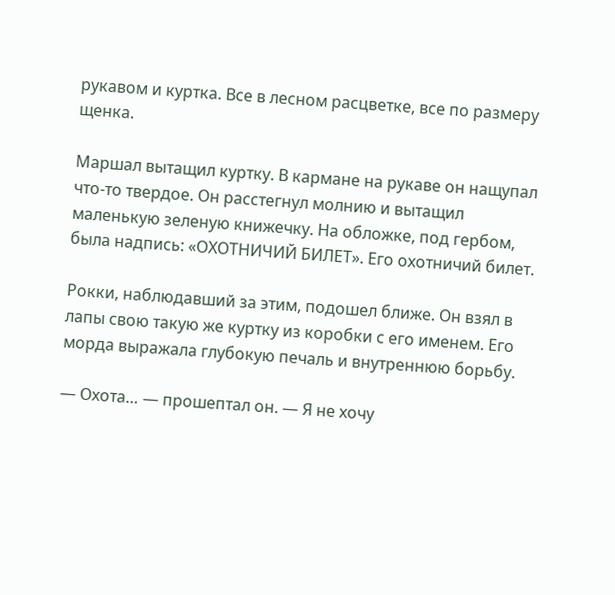рукавом и куртка. Все в лесном расцветке, все по размеру щенка.

Маршал вытащил куртку. В кармане на рукаве он нащупал что-то твердое. Он расстегнул молнию и вытащил маленькую зеленую книжечку. На обложке, под гербом, была надпись: «ОХОТНИЧИЙ БИЛЕТ». Его охотничий билет.

Рокки, наблюдавший за этим, подошел ближе. Он взял в лапы свою такую же куртку из коробки с его именем. Его морда выражала глубокую печаль и внутреннюю борьбу.

— Охота… — прошептал он. — Я не хочу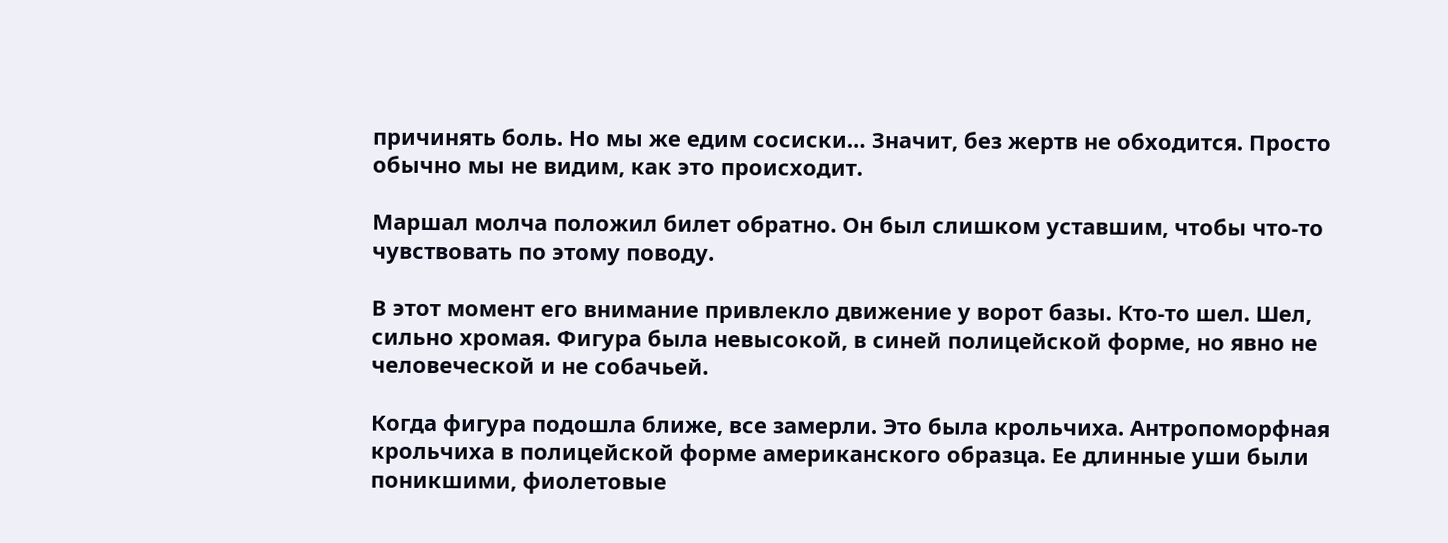причинять боль. Но мы же едим сосиски… Значит, без жертв не обходится. Просто обычно мы не видим, как это происходит.

Маршал молча положил билет обратно. Он был слишком уставшим, чтобы что-то чувствовать по этому поводу.

В этот момент его внимание привлекло движение у ворот базы. Кто-то шел. Шел, сильно хромая. Фигура была невысокой, в синей полицейской форме, но явно не человеческой и не собачьей.

Когда фигура подошла ближе, все замерли. Это была крольчиха. Антропоморфная крольчиха в полицейской форме американского образца. Ее длинные уши были поникшими, фиолетовые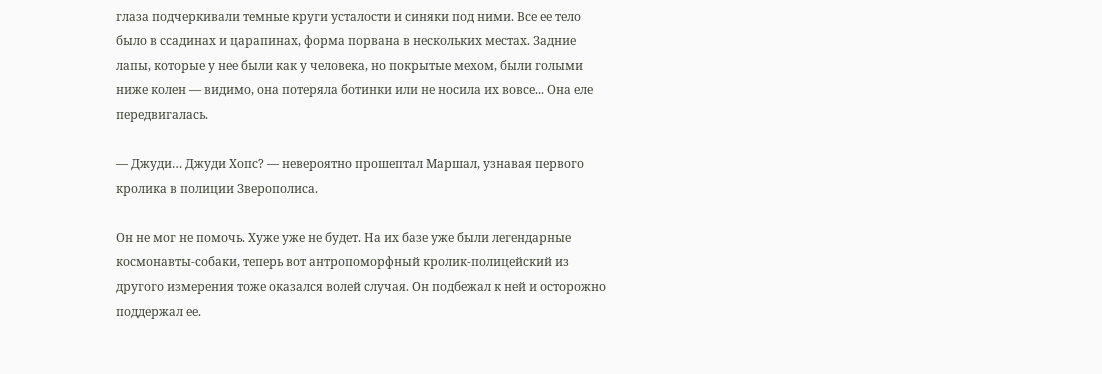глаза подчеркивали темные круги усталости и синяки под ними. Все ее тело было в ссадинах и царапинах, форма порвана в нескольких местах. Задние лапы, которые у нее были как у человека, но покрытые мехом, были голыми ниже колен — видимо, она потеряла ботинки или не носила их вовсе... Она еле передвигалась.

— Джуди… Джуди Хопс? — невероятно прошептал Маршал, узнавая первого кролика в полиции Зверополиса.

Он не мог не помочь. Хуже уже не будет. На их базе уже были легендарные космонавты-собаки, теперь вот антропоморфный кролик-полицейский из другого измерения тоже оказался волей случая. Он подбежал к ней и осторожно поддержал ее.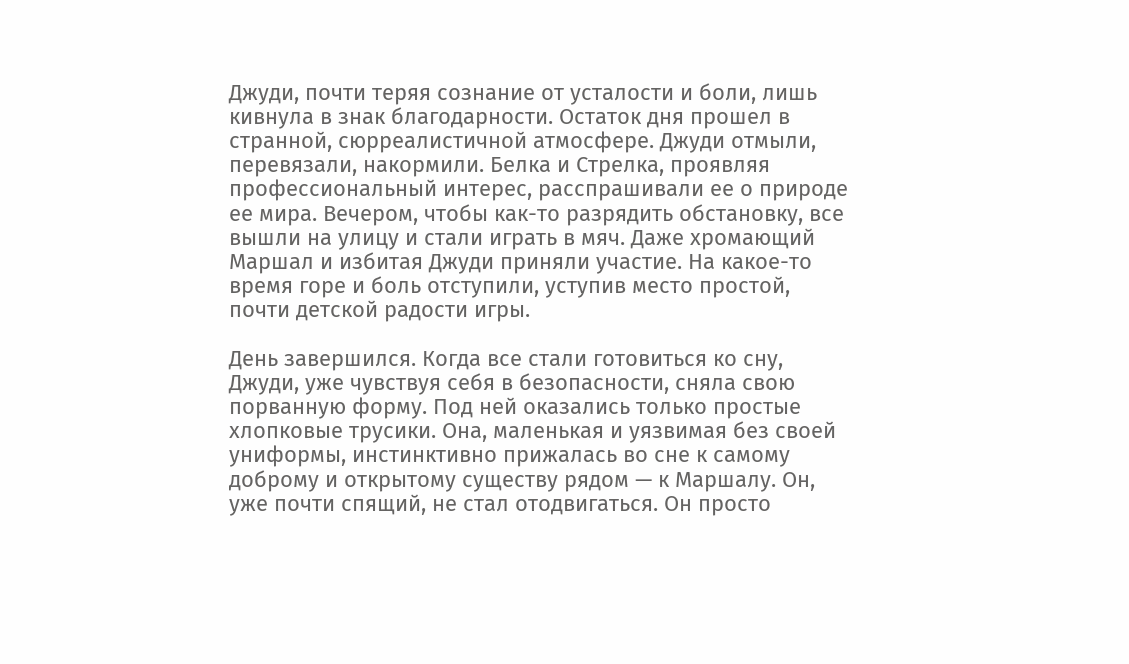Джуди, почти теряя сознание от усталости и боли, лишь кивнула в знак благодарности. Остаток дня прошел в странной, сюрреалистичной атмосфере. Джуди отмыли, перевязали, накормили. Белка и Стрелка, проявляя профессиональный интерес, расспрашивали ее о природе ее мира. Вечером, чтобы как-то разрядить обстановку, все вышли на улицу и стали играть в мяч. Даже хромающий Маршал и избитая Джуди приняли участие. На какое-то время горе и боль отступили, уступив место простой, почти детской радости игры.

День завершился. Когда все стали готовиться ко сну, Джуди, уже чувствуя себя в безопасности, сняла свою порванную форму. Под ней оказались только простые хлопковые трусики. Она, маленькая и уязвимая без своей униформы, инстинктивно прижалась во сне к самому доброму и открытому существу рядом — к Маршалу. Он, уже почти спящий, не стал отодвигаться. Он просто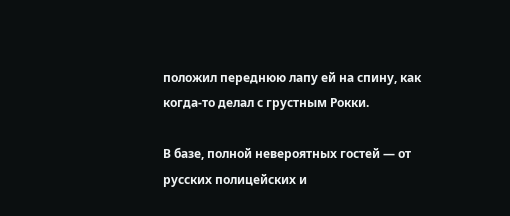положил переднюю лапу ей на спину, как когда-то делал с грустным Рокки.

В базе, полной невероятных гостей — от русских полицейских и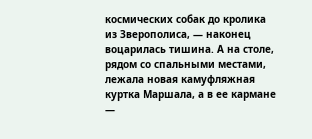космических собак до кролика из Зверополиса, — наконец воцарилась тишина. А на столе, рядом со спальными местами, лежала новая камуфляжная куртка Маршала, а в ее кармане —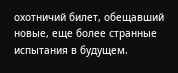охотничий билет, обещавший новые, еще более странные испытания в будущем.